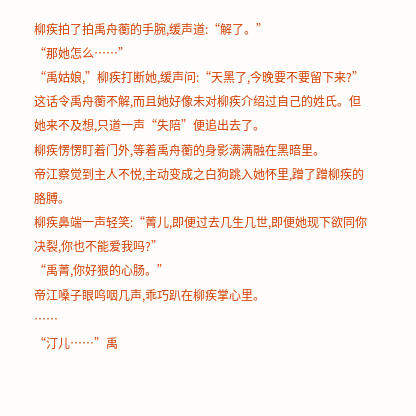柳疾拍了拍禹舟蘅的手腕,缓声道:“解了。”
“那她怎么……”
“禹姑娘,”柳疾打断她,缓声问:“天黑了,今晚要不要留下来?”
这话令禹舟蘅不解,而且她好像未对柳疾介绍过自己的姓氏。但她来不及想,只道一声“失陪”便追出去了。
柳疾愣愣盯着门外,等着禹舟蘅的身影满满融在黑暗里。
帝江察觉到主人不悦,主动变成之白狗跳入她怀里,蹭了蹭柳疾的胳膊。
柳疾鼻端一声轻笑:“菁儿,即便过去几生几世,即便她现下欲同你决裂,你也不能爱我吗?”
“禹菁,你好狠的心肠。”
帝江嗓子眼呜咽几声,乖巧趴在柳疾掌心里。
……
“汀儿……”禹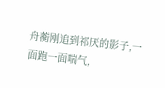舟蘅刚追到祁厌的影子,一面跑一面喘气,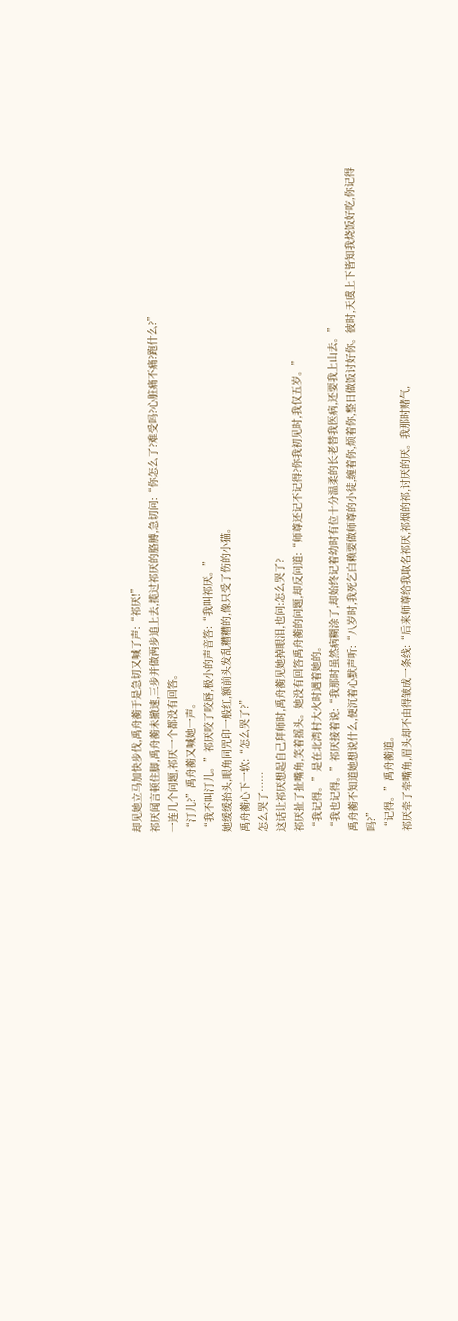却见她立马加快步伐,禹舟蘅于是急切又喊了声:“祁厌!”
祁厌闻言顿住脚,禹舟蘅未撤速,三步并做两步追上去,揽过祁厌的胳膊,急切问:“你怎么了?难受吗?心脏痛不痛?跑什么?”
一连几个问题,祁厌一个都没有回答。
“汀儿?”禹舟蘅又喊她一声。
“我不叫汀儿。”祁厌咬了咬唇,极小的声音答:“我叫祁厌。”
她缓缓抬头,眼角同咒印一般红,额前头发乱糟糟的,像只受了伤的小猫。
禹舟蘅心下一软:“怎么哭了?”
怎么哭了……
这话让祁厌想起自己拜师时,禹舟蘅见她掉眼泪,也问:怎么哭了?
祁厌扯了扯嘴角,笑着摇头。她没有回答禹舟蘅的问题,却反问道:“师尊还记不记得?你我初见时,我仅五岁。”
“我记得。”是在北湾村大火时遇着她的。
“我也记得。”祁厌接着说:“我那时虽然病糊涂了,却始终记着幼时有位十分温柔的长老替我医病,还要我上山去。”
禹舟蘅不知道她想说什么,便沉着心默声听:“八岁时,我死乞白赖要做师尊的小徒,缠着你,烦着你,整日做饭讨好你。彼时,天虞上下皆知我烧饭好吃,你记得吗?”
“记得。”禹舟蘅道。
祁厌牵了牵嘴角,眉头却不由得皱成一条线:“后来师尊给我取名祁厌,祁烟的祁,讨厌的厌。我那时赌气,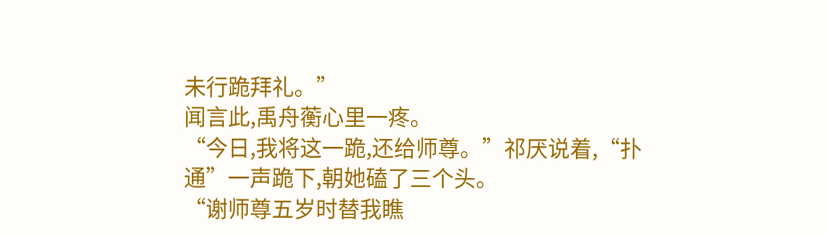未行跪拜礼。”
闻言此,禹舟蘅心里一疼。
“今日,我将这一跪,还给师尊。”祁厌说着,“扑通”一声跪下,朝她磕了三个头。
“谢师尊五岁时替我瞧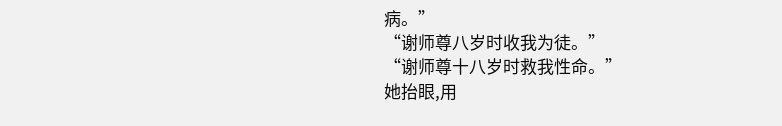病。”
“谢师尊八岁时收我为徒。”
“谢师尊十八岁时救我性命。”
她抬眼,用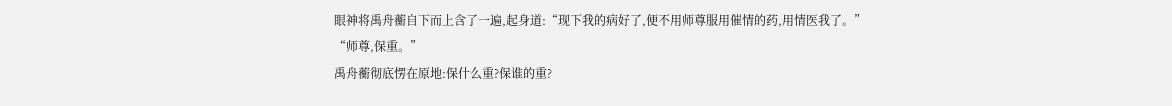眼神将禹舟蘅自下而上含了一遍,起身道:“现下我的病好了,便不用师尊服用催情的药,用情医我了。”
“师尊,保重。”
禹舟蘅彻底愣在原地:保什么重?保谁的重?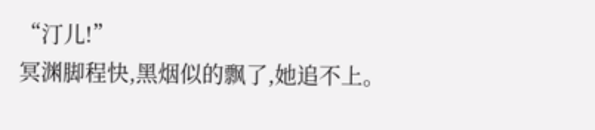“汀儿!”
冥渊脚程快,黑烟似的飘了,她追不上。